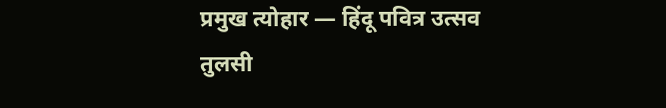प्रमुख त्योहार — हिंदू पवित्र उत्सव
तुलसी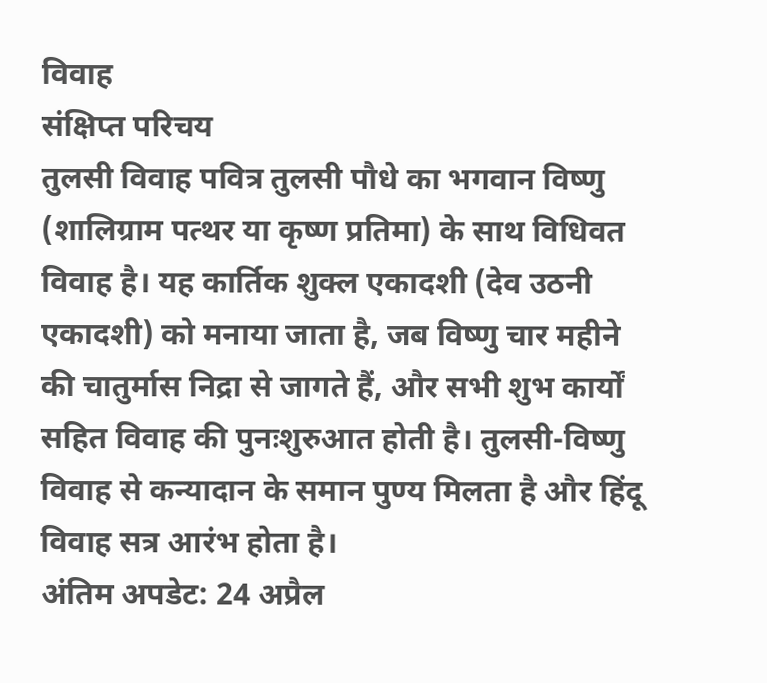विवाह
संक्षिप्त परिचय
तुलसी विवाह पवित्र तुलसी पौधे का भगवान विष्णु (शालिग्राम पत्थर या कृष्ण प्रतिमा) के साथ विधिवत विवाह है। यह कार्तिक शुक्ल एकादशी (देव उठनी एकादशी) को मनाया जाता है, जब विष्णु चार महीने की चातुर्मास निद्रा से जागते हैं, और सभी शुभ कार्यों सहित विवाह की पुनःशुरुआत होती है। तुलसी-विष्णु विवाह से कन्यादान के समान पुण्य मिलता है और हिंदू विवाह सत्र आरंभ होता है।
अंतिम अपडेट: 24 अप्रैल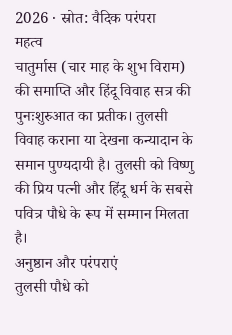2026 · स्रोत: वैदिक परंपरा
महत्व
चातुर्मास (चार माह के शुभ विराम) की समाप्ति और हिंदू विवाह सत्र की पुनःशुरुआत का प्रतीक। तुलसी विवाह कराना या देखना कन्यादान के समान पुण्यदायी है। तुलसी को विष्णु की प्रिय पत्नी और हिंदू धर्म के सबसे पवित्र पौधे के रूप में सम्मान मिलता है।
अनुष्ठान और परंपराएं
तुलसी पौधे को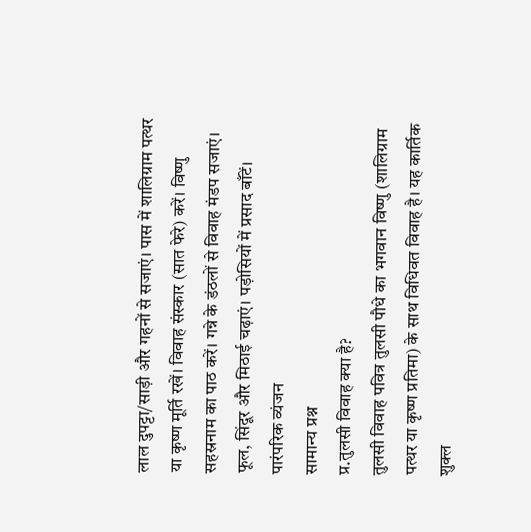लाल दुपट्टा/साड़ी और गहनों से सजाएं। पास में शालिग्राम पत्थर या कृष्ण मूर्ति रखें। विवाह संस्कार (सात फेरे) करें। विष्णु सहस्रनाम का पाठ करें। गन्ने के डंठलों से विवाह मंडप सजाएं। फूल, सिंदूर और मिठाई चढ़ाएं। पड़ोसियों में प्रसाद बाँटें।
पारंपरिक व्यंजन
सामान्य प्रश्न
प्र.तुलसी विवाह क्या है?
तुलसी विवाह पवित्र तुलसी पौधे का भगवान विष्णु (शालिग्राम पत्थर या कृष्ण प्रतिमा) के साथ विधिवत विवाह है। यह कार्तिक शुक्ल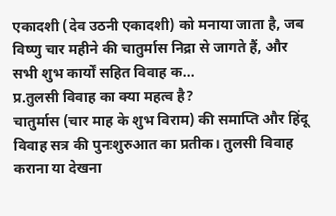एकादशी (देव उठनी एकादशी) को मनाया जाता है, जब विष्णु चार महीने की चातुर्मास निद्रा से जागते हैं, और सभी शुभ कार्यों सहित विवाह क...
प्र.तुलसी विवाह का क्या महत्व है?
चातुर्मास (चार माह के शुभ विराम) की समाप्ति और हिंदू विवाह सत्र की पुनःशुरुआत का प्रतीक। तुलसी विवाह कराना या देखना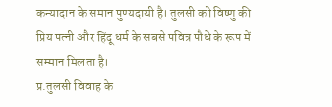कन्यादान के समान पुण्यदायी है। तुलसी को विष्णु की प्रिय पत्नी और हिंदू धर्म के सबसे पवित्र पौधे के रूप में सम्मान मिलता है।
प्र.तुलसी विवाह के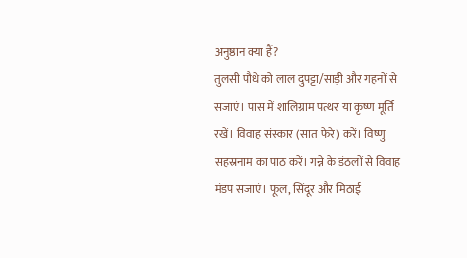अनुष्ठान क्या हैं?
तुलसी पौधे को लाल दुपट्टा/साड़ी और गहनों से सजाएं। पास में शालिग्राम पत्थर या कृष्ण मूर्ति रखें। विवाह संस्कार (सात फेरे) करें। विष्णु सहस्रनाम का पाठ करें। गन्ने के डंठलों से विवाह मंडप सजाएं। फूल, सिंदूर और मिठाई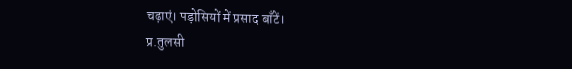चढ़ाएं। पड़ोसियों में प्रसाद बाँटें।
प्र.तुलसी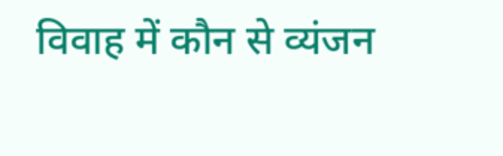विवाह में कौन से व्यंजन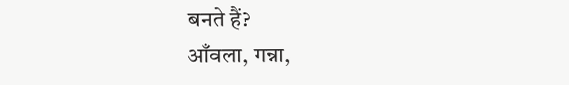बनते हैं?
आँवला, गन्ना,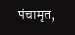पंचामृत,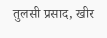तुलसी प्रसाद, खीर